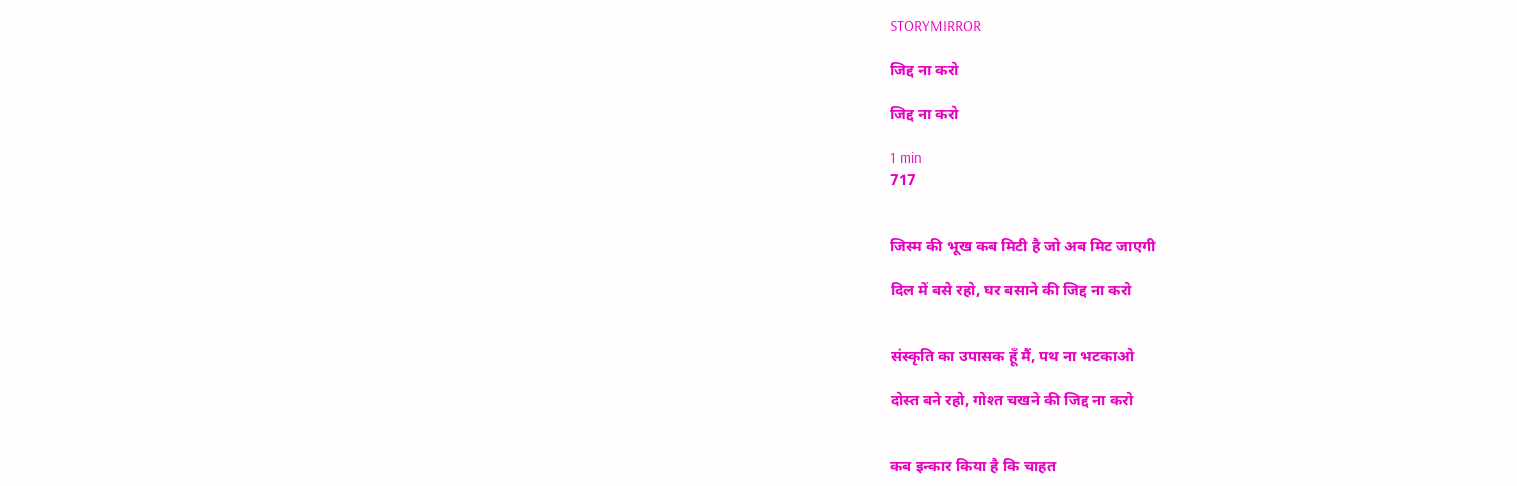STORYMIRROR

जिद्द ना करो

जिद्द ना करो

1 min
717


जिस्म की भूख कब मिटी है जो अब मिट जाएगी

दिल में बसे रहो, घर बसाने की जिद्द ना करो


संस्कृति का उपासक हूँ मैं, पथ ना भटकाओ

दोस्त बने रहो, गोश्त चखने की जिद्द ना करो


कब इन्कार किया है कि चाहत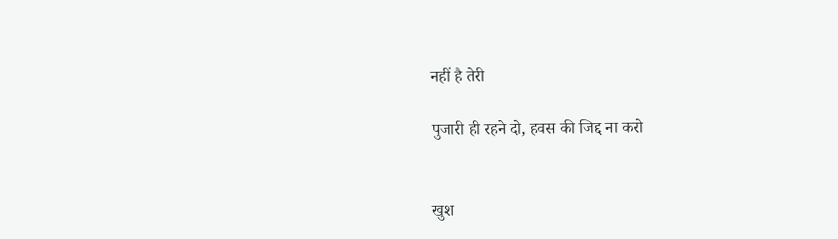नहीं है तेरी

पुजारी ही रहने दो, हवस की जिद्द ना करो


खुश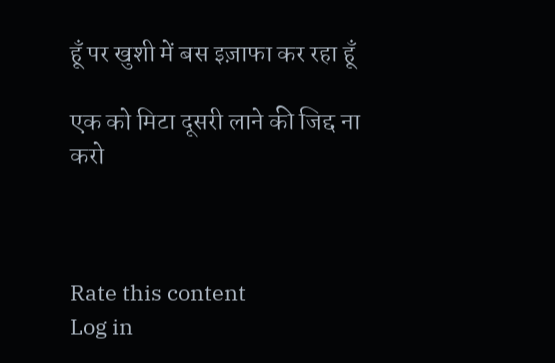हूँ पर खुशी में बस इज़ाफा कर रहा हूँ

एक को मिटा दूसरी लाने की जिद्द ना करो



Rate this content
Log in